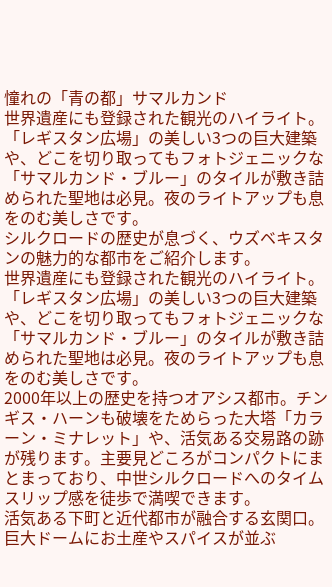憧れの「青の都」サマルカンド
世界遺産にも登録された観光のハイライト。「レギスタン広場」の美しい3つの巨大建築や、どこを切り取ってもフォトジェニックな「サマルカンド・ブルー」のタイルが敷き詰められた聖地は必見。夜のライトアップも息をのむ美しさです。
シルクロードの歴史が息づく、ウズベキスタンの魅力的な都市をご紹介します。
世界遺産にも登録された観光のハイライト。「レギスタン広場」の美しい3つの巨大建築や、どこを切り取ってもフォトジェニックな「サマルカンド・ブルー」のタイルが敷き詰められた聖地は必見。夜のライトアップも息をのむ美しさです。
2000年以上の歴史を持つオアシス都市。チンギス・ハーンも破壊をためらった大塔「カラーン・ミナレット」や、活気ある交易路の跡が残ります。主要見どころがコンパクトにまとまっており、中世シルクロードへのタイムスリップ感を徒歩で満喫できます。
活気ある下町と近代都市が融合する玄関口。巨大ドームにお土産やスパイスが並ぶ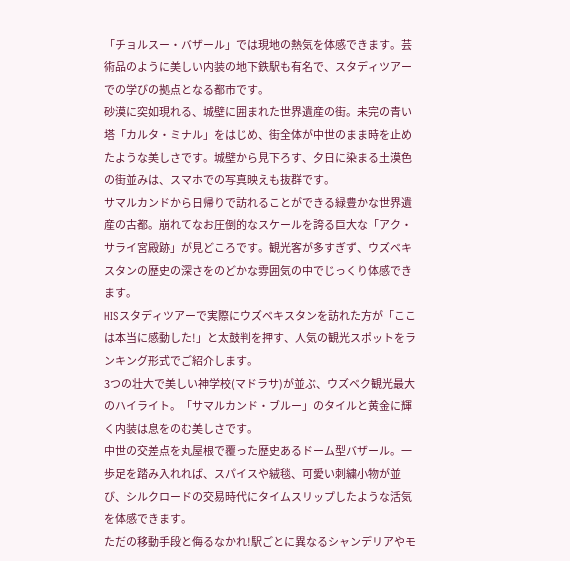「チョルスー・バザール」では現地の熱気を体感できます。芸術品のように美しい内装の地下鉄駅も有名で、スタディツアーでの学びの拠点となる都市です。
砂漠に突如現れる、城壁に囲まれた世界遺産の街。未完の青い塔「カルタ・ミナル」をはじめ、街全体が中世のまま時を止めたような美しさです。城壁から見下ろす、夕日に染まる土漠色の街並みは、スマホでの写真映えも抜群です。
サマルカンドから日帰りで訪れることができる緑豊かな世界遺産の古都。崩れてなお圧倒的なスケールを誇る巨大な「アク・サライ宮殿跡」が見どころです。観光客が多すぎず、ウズベキスタンの歴史の深さをのどかな雰囲気の中でじっくり体感できます。
HISスタディツアーで実際にウズベキスタンを訪れた方が「ここは本当に感動した!」と太鼓判を押す、人気の観光スポットをランキング形式でご紹介します。
3つの壮大で美しい神学校(マドラサ)が並ぶ、ウズベク観光最大のハイライト。「サマルカンド・ブルー」のタイルと黄金に輝く内装は息をのむ美しさです。
中世の交差点を丸屋根で覆った歴史あるドーム型バザール。一歩足を踏み入れれば、スパイスや絨毯、可愛い刺繍小物が並び、シルクロードの交易時代にタイムスリップしたような活気を体感できます。
ただの移動手段と侮るなかれ!駅ごとに異なるシャンデリアやモ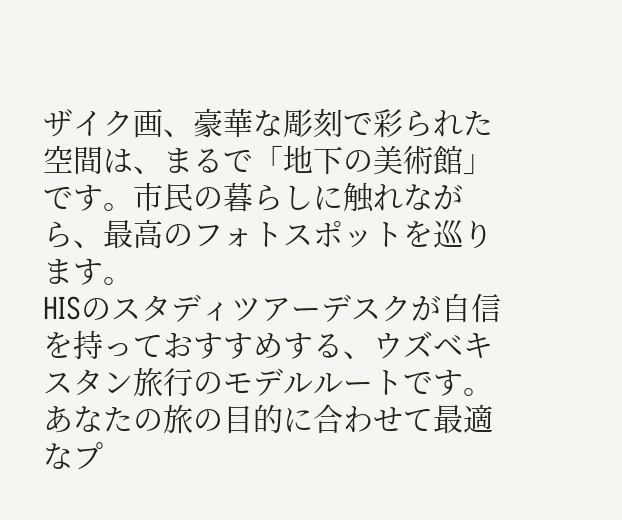ザイク画、豪華な彫刻で彩られた空間は、まるで「地下の美術館」です。市民の暮らしに触れながら、最高のフォトスポットを巡ります。
HISのスタディツアーデスクが自信を持っておすすめする、ウズベキスタン旅行のモデルルートです。
あなたの旅の目的に合わせて最適なプ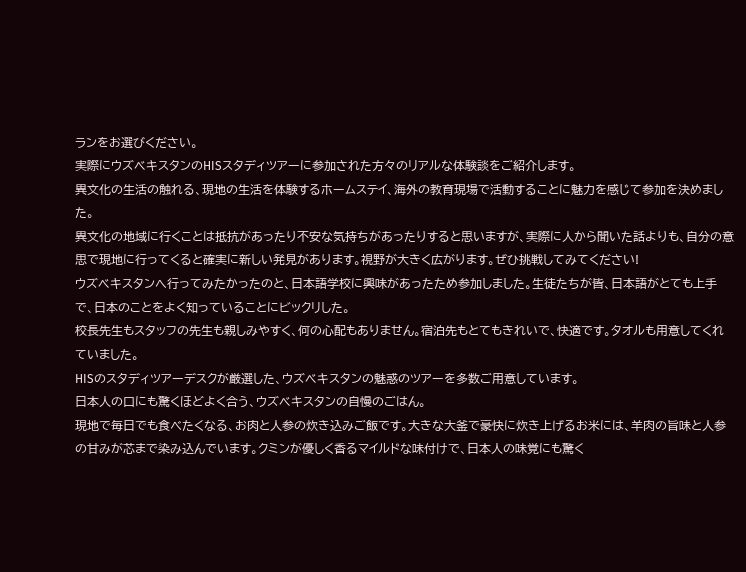ランをお選びください。
実際にウズベキスタンのHISスタディツアーに参加された方々のリアルな体験談をご紹介します。
異文化の生活の触れる、現地の生活を体験するホームステイ、海外の教育現場で活動することに魅力を感じて参加を決めました。
異文化の地域に行くことは抵抗があったり不安な気持ちがあったりすると思いますが、実際に人から聞いた話よりも、自分の意思で現地に行ってくると確実に新しい発見があります。視野が大きく広がります。ぜひ挑戦してみてください!
ウズベキスタンへ行ってみたかったのと、日本語学校に興味があったため参加しました。生徒たちが皆、日本語がとても上手で、日本のことをよく知っていることにビックリした。
校長先生もスタッフの先生も親しみやすく、何の心配もありません。宿泊先もとてもきれいで、快適です。タオルも用意してくれていました。
HISのスタディツアーデスクが厳選した、ウズベキスタンの魅惑のツアーを多数ご用意しています。
日本人の口にも驚くほどよく合う、ウズベキスタンの自慢のごはん。
現地で毎日でも食べたくなる、お肉と人参の炊き込みご飯です。大きな大釜で豪快に炊き上げるお米には、羊肉の旨味と人参の甘みが芯まで染み込んでいます。クミンが優しく香るマイルドな味付けで、日本人の味覚にも驚く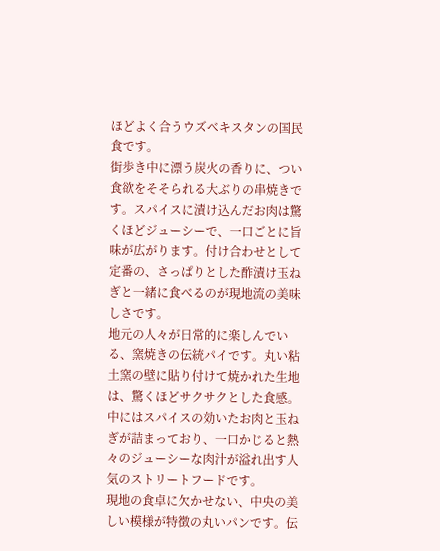ほどよく合うウズベキスタンの国民食です。
街歩き中に漂う炭火の香りに、つい食欲をそそられる大ぶりの串焼きです。スパイスに漬け込んだお肉は驚くほどジューシーで、一口ごとに旨味が広がります。付け合わせとして定番の、さっぱりとした酢漬け玉ねぎと一緒に食べるのが現地流の美味しさです。
地元の人々が日常的に楽しんでいる、窯焼きの伝統パイです。丸い粘土窯の壁に貼り付けて焼かれた生地は、驚くほどサクサクとした食感。中にはスパイスの効いたお肉と玉ねぎが詰まっており、一口かじると熱々のジューシーな肉汁が溢れ出す人気のストリートフードです。
現地の食卓に欠かせない、中央の美しい模様が特徴の丸いパンです。伝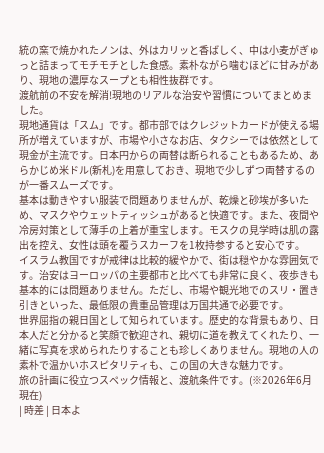統の窯で焼かれたノンは、外はカリッと香ばしく、中は小麦がぎゅっと詰まってモチモチとした食感。素朴ながら噛むほどに甘みがあり、現地の濃厚なスープとも相性抜群です。
渡航前の不安を解消!現地のリアルな治安や習慣についてまとめました。
現地通貨は「スム」です。都市部ではクレジットカードが使える場所が増えていますが、市場や小さなお店、タクシーでは依然として現金が主流です。日本円からの両替は断られることもあるため、あらかじめ米ドル(新札)を用意しておき、現地で少しずつ両替するのが一番スムーズです。
基本は動きやすい服装で問題ありませんが、乾燥と砂埃が多いため、マスクやウェットティッシュがあると快適です。また、夜間や冷房対策として薄手の上着が重宝します。モスクの見学時は肌の露出を控え、女性は頭を覆うスカーフを1枚持参すると安心です。
イスラム教国ですが戒律は比較的緩やかで、街は穏やかな雰囲気です。治安はヨーロッパの主要都市と比べても非常に良く、夜歩きも基本的には問題ありません。ただし、市場や観光地でのスリ・置き引きといった、最低限の貴重品管理は万国共通で必要です。
世界屈指の親日国として知られています。歴史的な背景もあり、日本人だと分かると笑顔で歓迎され、親切に道を教えてくれたり、一緒に写真を求められたりすることも珍しくありません。現地の人の素朴で温かいホスピタリティも、この国の大きな魅力です。
旅の計画に役立つスペック情報と、渡航条件です。(※2026年6月現在)
| 時差 | 日本よ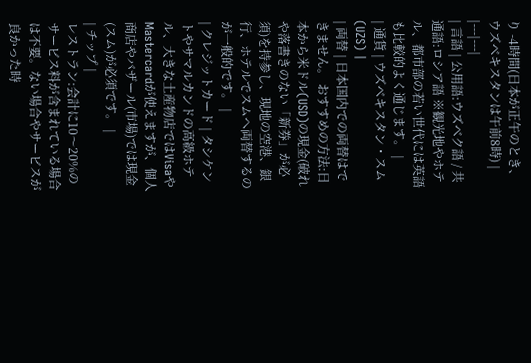り -4時間(日本が正午のとき、ウズベキスタンは午前8時) |
|---|---|
| 言語 | 公用語:ウズベク語 / 共通語:ロシア語 ※観光地やホテル、都市部の若い世代には英語も比較的よく通じます。 |
| 通貨 | ウズベキスタン・スム(UZS) |
| 両替 | 日本国内での両替はできません。 おすすめの方法:日本から米ドル(USD)の現金(破れや落書きのない「新券」が必須)を持参し、現地の空港、銀行、ホテルでスムへ両替するのが一般的です。 |
| クレジットカード | タシケントやサマルカンドの高級ホテル、大きな土産物店ではVisaやMastercardが使えますが、個人商店やバザール(市場)では現金(スム)が必須です。 |
| チップ |
レストラン:会計に10〜20%のサービス料が含まれている場合は不要。ない場合やサービスが良かった時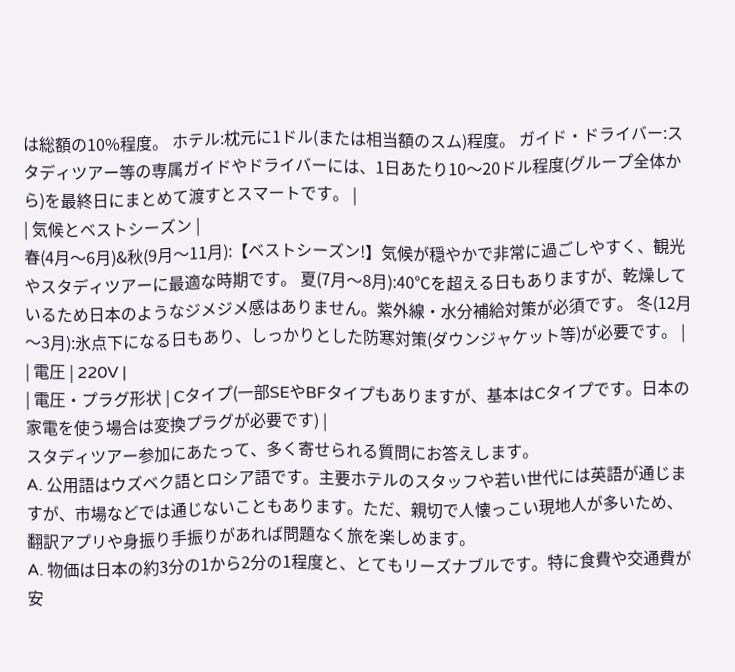は総額の10%程度。 ホテル:枕元に1ドル(または相当額のスム)程度。 ガイド・ドライバー:スタディツアー等の専属ガイドやドライバーには、1日あたり10〜20ドル程度(グループ全体から)を最終日にまとめて渡すとスマートです。 |
| 気候とベストシーズン |
春(4月〜6月)&秋(9月〜11月):【ベストシーズン!】気候が穏やかで非常に過ごしやすく、観光やスタディツアーに最適な時期です。 夏(7月〜8月):40℃を超える日もありますが、乾燥しているため日本のようなジメジメ感はありません。紫外線・水分補給対策が必須です。 冬(12月〜3月):氷点下になる日もあり、しっかりとした防寒対策(ダウンジャケット等)が必要です。 |
| 電圧 | 220V |
| 電圧・プラグ形状 | Cタイプ(一部SEやBFタイプもありますが、基本はCタイプです。日本の家電を使う場合は変換プラグが必要です) |
スタディツアー参加にあたって、多く寄せられる質問にお答えします。
A. 公用語はウズベク語とロシア語です。主要ホテルのスタッフや若い世代には英語が通じますが、市場などでは通じないこともあります。ただ、親切で人懐っこい現地人が多いため、翻訳アプリや身振り手振りがあれば問題なく旅を楽しめます。
A. 物価は日本の約3分の1から2分の1程度と、とてもリーズナブルです。特に食費や交通費が安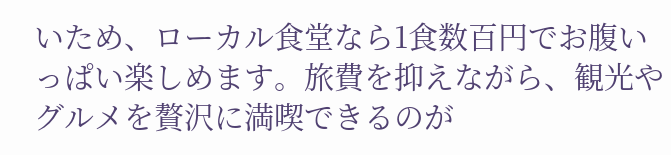いため、ローカル食堂なら1食数百円でお腹いっぱい楽しめます。旅費を抑えながら、観光やグルメを贅沢に満喫できるのが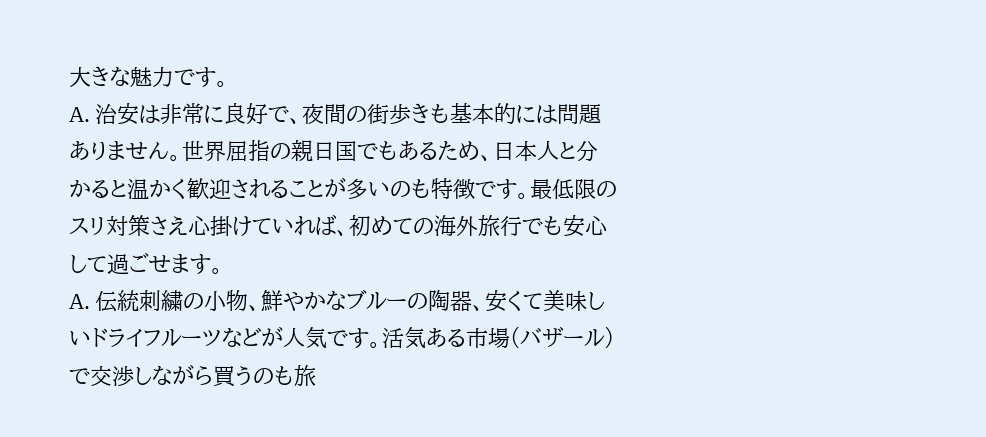大きな魅力です。
A. 治安は非常に良好で、夜間の街歩きも基本的には問題ありません。世界屈指の親日国でもあるため、日本人と分かると温かく歓迎されることが多いのも特徴です。最低限のスリ対策さえ心掛けていれば、初めての海外旅行でも安心して過ごせます。
A. 伝統刺繍の小物、鮮やかなブルーの陶器、安くて美味しいドライフルーツなどが人気です。活気ある市場(バザール)で交渉しながら買うのも旅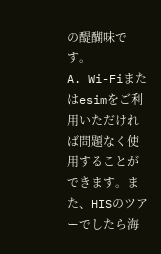の醍醐味です。
A. Wi-Fiまたはesimをご利用いただければ問題なく使用することができます。また、HISのツアーでしたら海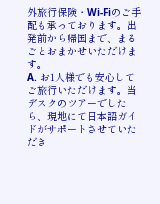外旅行保険・Wi-Fiのご手配も承っております。出発前から帰国まで、まるごとおまかせいただけます。
A. お1人様でも安心してご旅行いただけます。当デスクのツアーでしたら、現地にて日本語ガイドがサポートさせていただき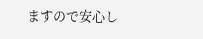ますので安心し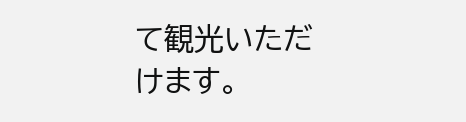て観光いただけます。